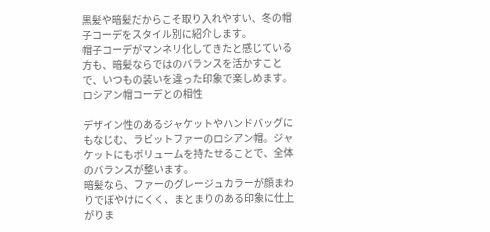黒髪や暗髪だからこそ取り入れやすい、冬の帽子コーデをスタイル別に紹介します。
帽子コーデがマンネリ化してきたと感じている方も、暗髪ならではのバランスを活かすことで、いつもの装いを違った印象で楽しめます。
ロシアン帽コーデとの相性

デザイン性のあるジャケットやハンドバッグにもなじむ、ラビットファーのロシアン帽。ジャケットにもボリュームを持たせることで、全体のバランスが整います。
暗髪なら、ファーのグレージュカラーが顔まわりでぼやけにくく、まとまりのある印象に仕上がりま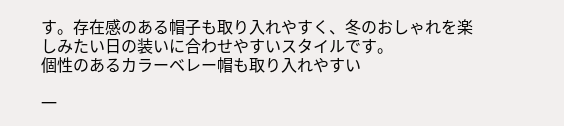す。存在感のある帽子も取り入れやすく、冬のおしゃれを楽しみたい日の装いに合わせやすいスタイルです。
個性のあるカラーベレー帽も取り入れやすい

一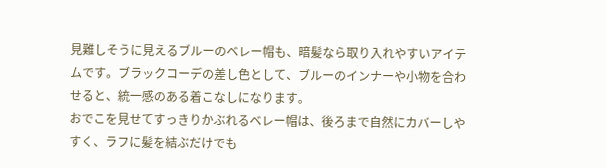見難しそうに見えるブルーのベレー帽も、暗髪なら取り入れやすいアイテムです。ブラックコーデの差し色として、ブルーのインナーや小物を合わせると、統一感のある着こなしになります。
おでこを見せてすっきりかぶれるベレー帽は、後ろまで自然にカバーしやすく、ラフに髪を結ぶだけでも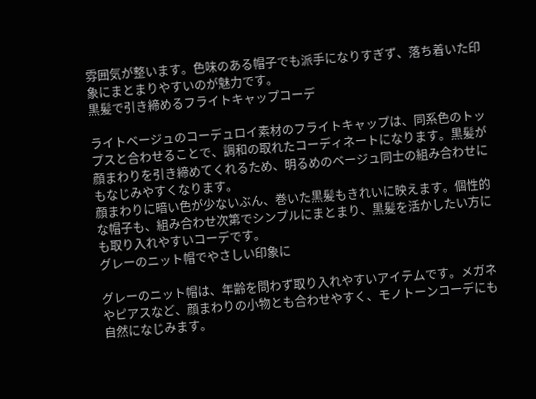雰囲気が整います。色味のある帽子でも派手になりすぎず、落ち着いた印象にまとまりやすいのが魅力です。
黒髪で引き締めるフライトキャップコーデ

ライトベージュのコーデュロイ素材のフライトキャップは、同系色のトップスと合わせることで、調和の取れたコーディネートになります。黒髪が顔まわりを引き締めてくれるため、明るめのベージュ同士の組み合わせにもなじみやすくなります。
顔まわりに暗い色が少ないぶん、巻いた黒髪もきれいに映えます。個性的な帽子も、組み合わせ次第でシンプルにまとまり、黒髪を活かしたい方にも取り入れやすいコーデです。
グレーのニット帽でやさしい印象に

グレーのニット帽は、年齢を問わず取り入れやすいアイテムです。メガネやピアスなど、顔まわりの小物とも合わせやすく、モノトーンコーデにも自然になじみます。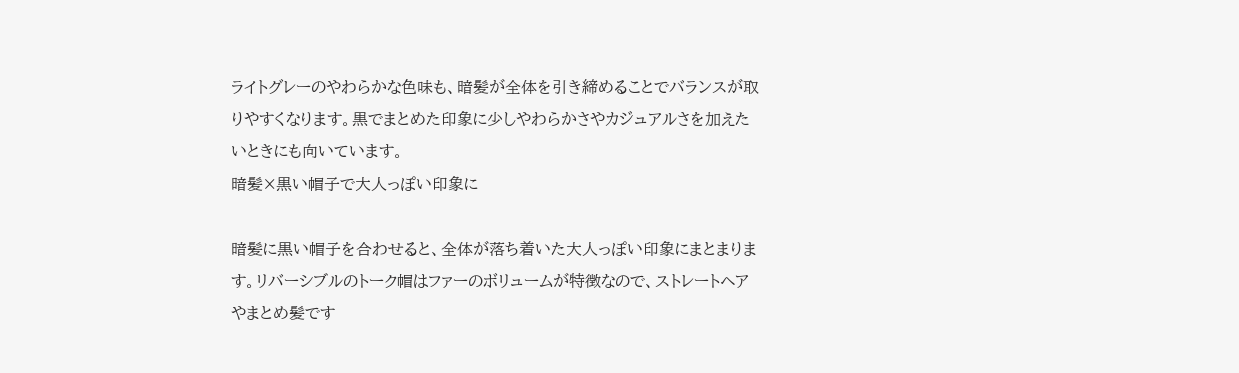ライトグレーのやわらかな色味も、暗髪が全体を引き締めることでバランスが取りやすくなります。黒でまとめた印象に少しやわらかさやカジュアルさを加えたいときにも向いています。
暗髪×黒い帽子で大人っぽい印象に

暗髪に黒い帽子を合わせると、全体が落ち着いた大人っぽい印象にまとまります。リバーシブルのトーク帽はファーのボリュームが特徴なので、ストレートヘアやまとめ髪です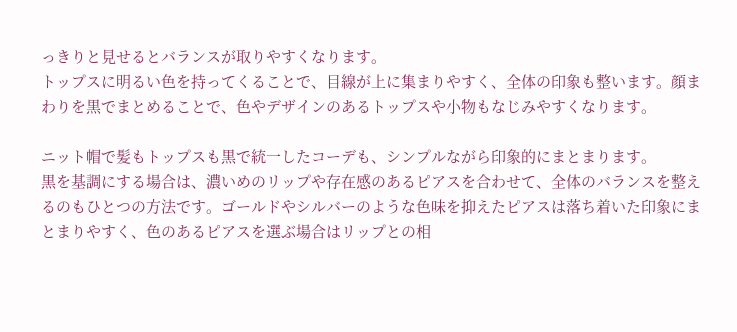っきりと見せるとバランスが取りやすくなります。
トップスに明るい色を持ってくることで、目線が上に集まりやすく、全体の印象も整います。顔まわりを黒でまとめることで、色やデザインのあるトップスや小物もなじみやすくなります。

ニット帽で髪もトップスも黒で統一したコーデも、シンプルながら印象的にまとまります。
黒を基調にする場合は、濃いめのリップや存在感のあるピアスを合わせて、全体のバランスを整えるのもひとつの方法です。ゴールドやシルバーのような色味を抑えたピアスは落ち着いた印象にまとまりやすく、色のあるピアスを選ぶ場合はリップとの相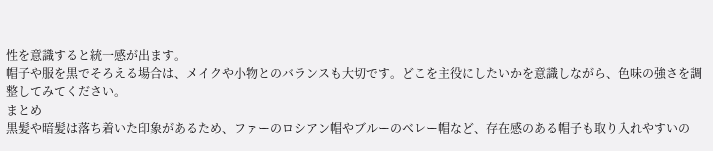性を意識すると統一感が出ます。
帽子や服を黒でそろえる場合は、メイクや小物とのバランスも大切です。どこを主役にしたいかを意識しながら、色味の強さを調整してみてください。
まとめ
黒髪や暗髪は落ち着いた印象があるため、ファーのロシアン帽やブルーのベレー帽など、存在感のある帽子も取り入れやすいの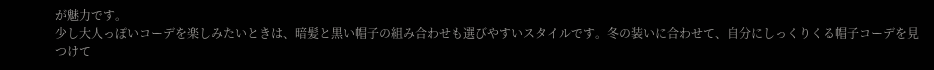が魅力です。
少し大人っぽいコーデを楽しみたいときは、暗髪と黒い帽子の組み合わせも選びやすいスタイルです。冬の装いに合わせて、自分にしっくりくる帽子コーデを見つけて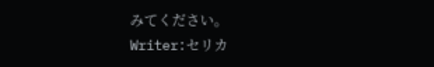みてください。
Writer:セリカ